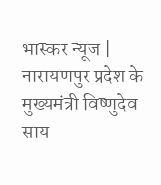भास्कर न्यूज | नारायणपुर प्रदेश के मुख्यमंत्री विष्णुदेव साय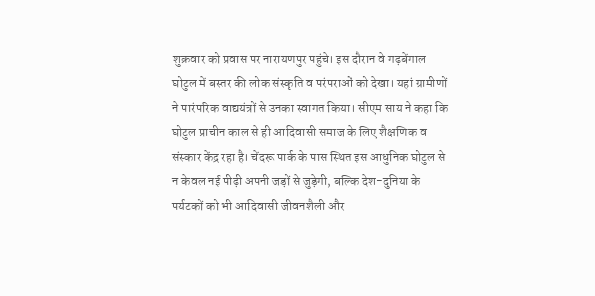शुक्रवार को प्रवास पर नारायणपुर पहुंचे। इस दौरान वे गढ़बेंगाल घोटुल में बस्तर की लोक संस्कृति व परंपराओं को देखा। यहां ग्रामीणों ने पारंपरिक वाद्ययंत्रों से उनका स्वागत किया। सीएम साय ने कहा कि घोटुल प्राचीन काल से ही आदिवासी समाज के लिए शैक्षणिक व संस्कार केंद्र रहा है। चेंदरू पार्क के पास स्थित इस आधुनिक घोटुल से न केवल नई पीढ़ी अपनी जड़ों से जुड़ेगी, बल्कि देश-दुनिया के पर्यटकों को भी आदिवासी जीवनशैली और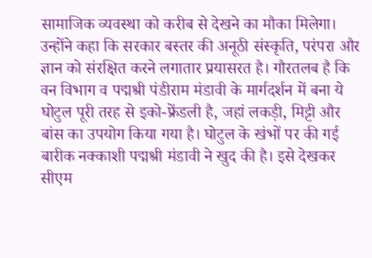सामाजिक व्यवस्था को करीब से देखने का मौका मिलेगा। उन्होंने कहा कि सरकार बस्तर की अनूठी संस्कृति, परंपरा और ज्ञान को संरक्षित करने लगातार प्रयासरत है। गौरतलब है कि वन विभाग व पद्मश्री पंडीराम मंडावी के मार्गदर्शन में बना ये घोटुल पूरी तरह से इको-फ्रेंडली है, जहां लकड़ी, मिट्टी और बांस का उपयोग किया गया है। घोटुल के खंभों पर की गई बारीक नक्काशी पद्मश्री मंडावी ने खुद की है। इसे देखकर सीएम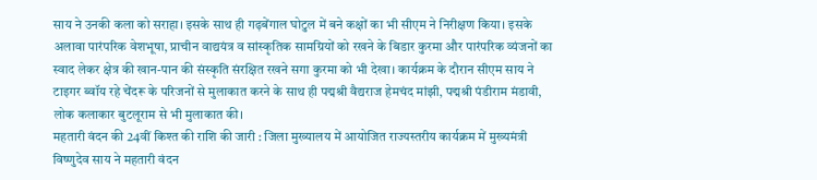साय ने उनकी कला को सराहा। इसके साथ ही गढ़बेंगाल घोटुल में बने कक्षों का भी सीएम ने निरीक्षण किया। इसके अलावा पारंपरिक वेशभूषा, प्राचीन वाद्ययंत्र व सांस्कृतिक सामग्रियों को रखने के बिडार कुरमा और पारंपरिक व्यंजनों का स्वाद लेकर क्षेत्र की खान-पान की संस्कृति संरक्षित रखने सगा कुरमा को भी देखा। कार्यक्रम के दौरान सीएम साय ने टाइगर ब्वॉय रहे चेंदरू के परिजनों से मुलाकात करने के साथ ही पद्मश्री वैद्यराज हेमचंद मांझी, पद्मश्री पंडीराम मंडावी, लोक कलाकार बुटलूराम से भी मुलाकात की।
महतारी वंदन की 24वीं किश्त की राशि की जारी : जिला मुख्यालय में आयोजित राज्यस्तरीय कार्यक्रम में मुख्यमंत्री विष्णुदेव साय ने महतारी वंदन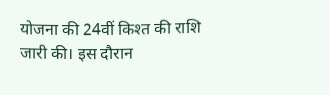योजना की 24वीं किश्त की राशि जारी की। इस दौरान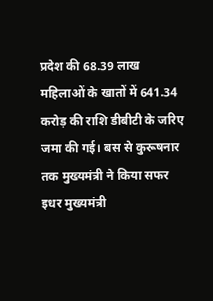प्रदेश की 68.39 लाख महिलाओं के खातों में 641.34 करोड़ की राशि डीबीटी के जरिए जमा की गई। बस से कुरूषनार तक मुख्यमंत्री ने किया सफर इधर मुख्यमंत्री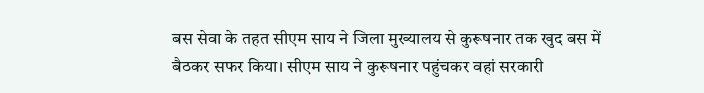बस सेवा के तहत सीएम साय ने जिला मुख्यालय से कुरूषनार तक खुद बस में बैठकर सफर किया। सीएम साय ने कुरूषनार पहुंचकर वहां सरकारी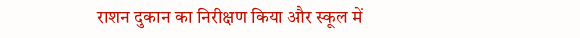राशन दुकान का निरीक्षण किया और स्कूल में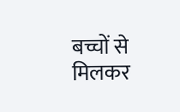बच्चों से मिलकर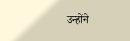उन्होंने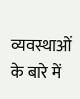व्यवस्थाओं के बारे में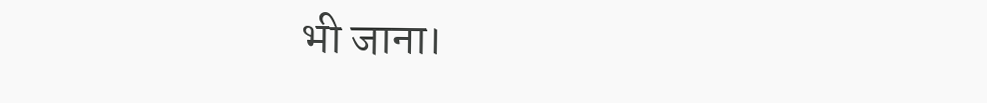भी जाना।